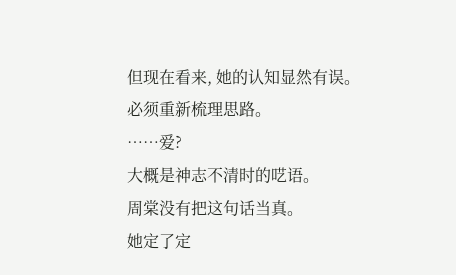但现在看来, 她的认知显然有误。
必须重新梳理思路。
……爱?
大概是神志不清时的呓语。
周棠没有把这句话当真。
她定了定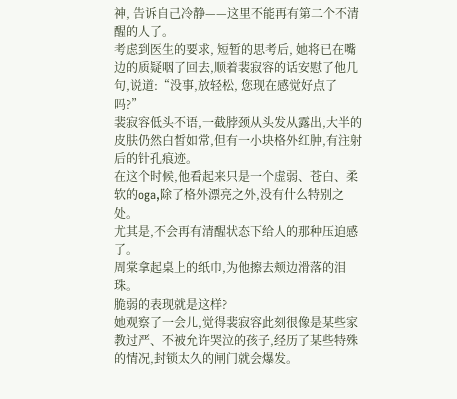神, 告诉自己冷静——这里不能再有第二个不清醒的人了。
考虑到医生的要求, 短暂的思考后, 她将已在嘴边的质疑咽了回去,顺着裴寂容的话安慰了他几句,说道:“没事,放轻松, 您现在感觉好点了吗?”
裴寂容低头不语,一截脖颈从头发从露出,大半的皮肤仍然白皙如常,但有一小块格外红肿,有注射后的针孔痕迹。
在这个时候,他看起来只是一个虚弱、苍白、柔软的oga,除了格外漂亮之外,没有什么特别之处。
尤其是,不会再有清醒状态下给人的那种压迫感了。
周棠拿起桌上的纸巾,为他擦去颊边滑落的泪珠。
脆弱的表现就是这样?
她观察了一会儿,觉得裴寂容此刻很像是某些家教过严、不被允许哭泣的孩子,经历了某些特殊的情况,封锁太久的闸门就会爆发。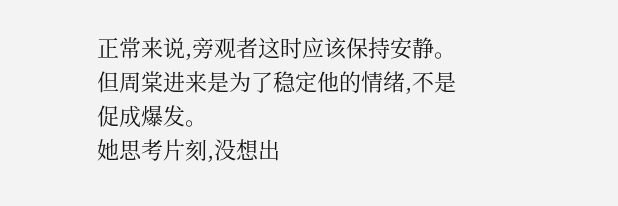正常来说,旁观者这时应该保持安静。
但周棠进来是为了稳定他的情绪,不是促成爆发。
她思考片刻,没想出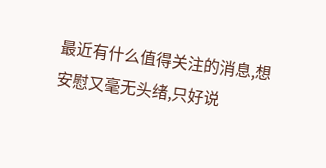最近有什么值得关注的消息,想安慰又毫无头绪,只好说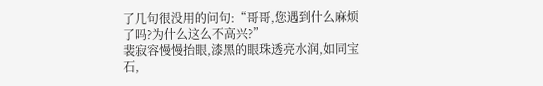了几句很没用的问句:“哥哥,您遇到什么麻烦了吗?为什么这么不高兴?”
裴寂容慢慢抬眼,漆黑的眼珠透亮水润,如同宝石,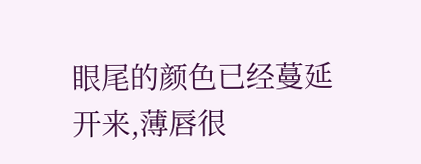眼尾的颜色已经蔓延开来,薄唇很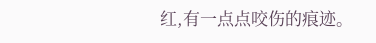红,有一点点咬伤的痕迹。